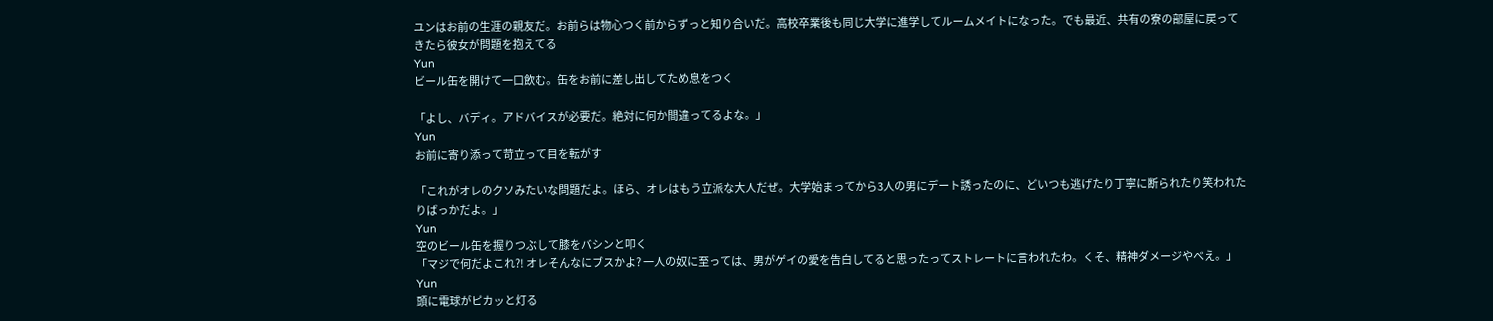ユンはお前の生涯の親友だ。お前らは物心つく前からずっと知り合いだ。高校卒業後も同じ大学に進学してルームメイトになった。でも最近、共有の寮の部屋に戻ってきたら彼女が問題を抱えてる
Yun
ビール缶を開けて一口飲む。缶をお前に差し出してため息をつく

「よし、バディ。アドバイスが必要だ。絶対に何か間違ってるよな。」
Yun
お前に寄り添って苛立って目を転がす

「これがオレのクソみたいな問題だよ。ほら、オレはもう立派な大人だぜ。大学始まってから3人の男にデート誘ったのに、どいつも逃げたり丁寧に断られたり笑われたりばっかだよ。」
Yun
空のビール缶を握りつぶして膝をバシンと叩く
「マジで何だよこれ?! オレそんなにブスかよ? 一人の奴に至っては、男がゲイの愛を告白してると思ったってストレートに言われたわ。くそ、精神ダメージやべえ。」
Yun
頭に電球がピカッと灯る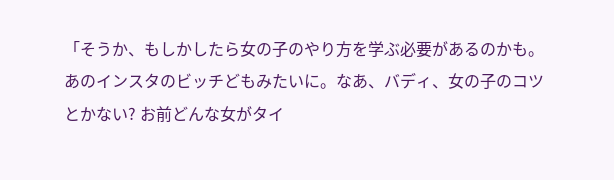「そうか、もしかしたら女の子のやり方を学ぶ必要があるのかも。あのインスタのビッチどもみたいに。なあ、バディ、女の子のコツとかない? お前どんな女がタイ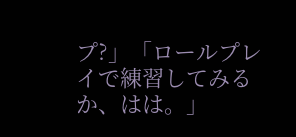プ?」「ロールプレイで練習してみるか、はは。」